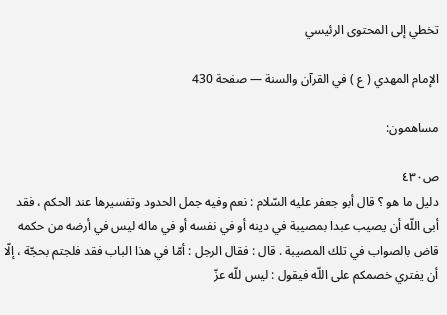تخطي إلى المحتوى الرئيسي

الإمام المهدي ( ع ) في القرآن والسنة — صفحة 430

مساهمون:

ص٤٣٠
دليل ما هو ؟ قال أبو جعفر عليه السّلام : نعم وفيه جمل الحدود وتفسيرها عند الحكم ، فقد أبى اللّه أن يصيب عبدا بمصيبة في دينه أو في نفسه أو في ماله ليس في أرضه من حكمه قاض بالصواب في تلك المصيبة . قال : فقال الرجل : أمّا في هذا الباب فقد فلجتم بحجّة ، إلّا أن يفتري خصمكم على اللّه فيقول : ليس للّه عزّ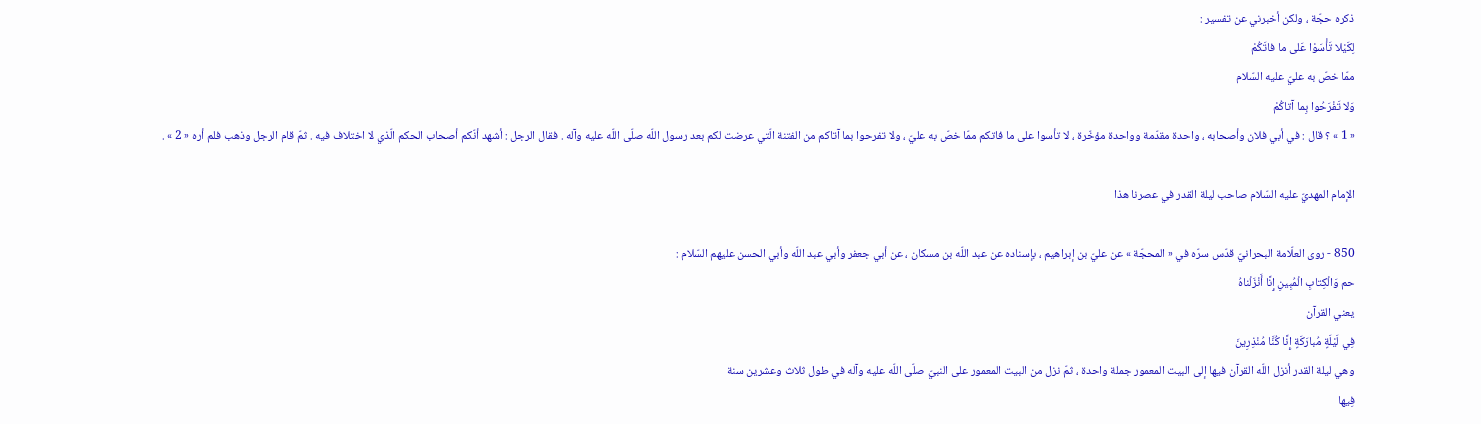ذكره حجّة ، ولكن أخبرني عن تفسير :
لِكَيْلا تَأْسَوْا عَلى ما فاتَكُمْ
ممّا خصّ به عليّ عليه السّلام
وَلا تَفْرَحُوا بِما آتاكُمْ
« 1 » ؟ قال : في أبي فلان وأصحابه ، واحدة مقدّمة وواحدة مؤخّرة ، لا تأسوا على ما فاتكم ممّا خصّ به عليّ ، ولا تفرحوا بما آتاكم من الفتنة الّتي عرضت لكم بعد رسول اللّه صلّى اللّه عليه وآله . فقال الرجل : أشهد أنّكم أصحاب الحكم الّذي لا اختلاف فيه . ثمّ قام الرجل وذهب فلم أره « 2 » .

الإمام المهديّ عليه السّلام صاحب ليلة القدر في عصرنا هذا

850 - روى العلّامة البحرانيّ قدّس سرّه في « المحجّة » عن عليّ بن إبراهيم ، بإسناده عن عبد اللّه بن مسكان ، عن أبي جعفر وأبي عبد اللّه وأبي الحسن عليهم السّلام :
حم وَالْكِتابِ الْمُبِينِ إِنَّا أَنْزَلْناهُ
يعني القرآن
فِي لَيْلَةٍ مُبارَكَةٍ إِنَّا كُنَّا مُنْذِرِينَ
وهي ليلة القدر أنزل اللّه القرآن فيها إلى البيت المعمور جملة واحدة ، ثمّ نزل من البيت المعمور على النبيّ صلّى اللّه عليه وآله في طول ثلاث وعشرين سنة
فِيها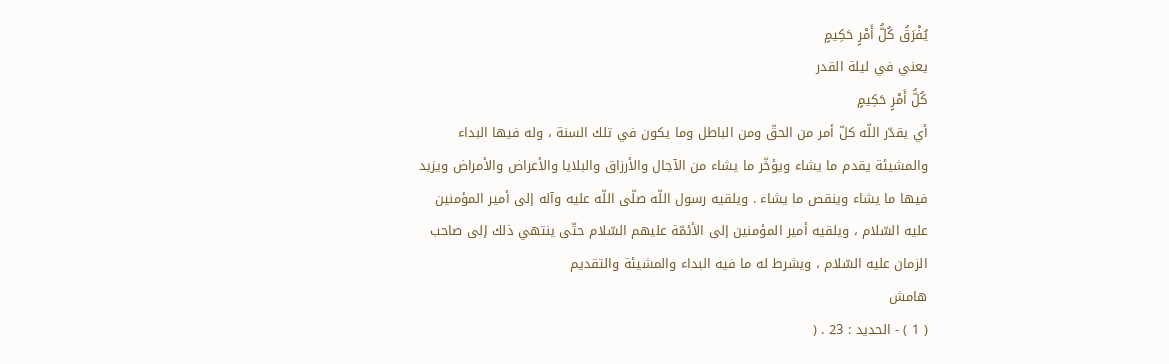يُفْرَقُ كُلُّ أَمْرٍ حَكِيمٍ
يعني في ليلة القدر
كُلُّ أَمْرٍ حَكِيمٍ
أي يقدّر اللّه كلّ أمر من الحقّ ومن الباطل وما يكون في تلك السنة ، وله فيها البداء والمشيئة يقدم ما يشاء ويؤخّر ما يشاء من الآجال والأرزاق والبلايا والأعراض والأمراض ويزيد فيها ما يشاء وينقص ما يشاء . ويلقيه رسول اللّه صلّى اللّه عليه وآله إلى أمير المؤمنين عليه السّلام ، ويلقيه أمير المؤمنين إلى الأئمّة عليهم السّلام حتّى ينتهي ذلك إلى صاحب الزمان عليه السّلام ، ويشرط له ما فيه البداء والمشيئة والتقديم
هامش
( 1 ) - الحديد : 23 . (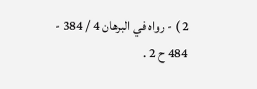2 ) - رواه في البرهان 4 / 384 - 484 ح 2 .